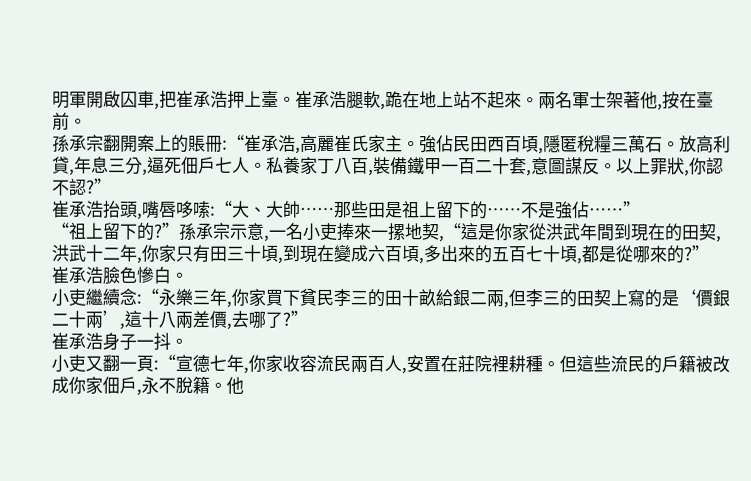明軍開啟囚車,把崔承浩押上臺。崔承浩腿軟,跪在地上站不起來。兩名軍士架著他,按在臺前。
孫承宗翻開案上的賬冊:“崔承浩,高麗崔氏家主。強佔民田西百頃,隱匿稅糧三萬石。放高利貸,年息三分,逼死佃戶七人。私養家丁八百,裝備鐵甲一百二十套,意圖謀反。以上罪狀,你認不認?”
崔承浩抬頭,嘴唇哆嗦:“大、大帥……那些田是祖上留下的……不是強佔……”
“祖上留下的?”孫承宗示意,一名小吏捧來一摞地契,“這是你家從洪武年間到現在的田契,洪武十二年,你家只有田三十頃,到現在變成六百頃,多出來的五百七十頃,都是從哪來的?”
崔承浩臉色慘白。
小吏繼續念:“永樂三年,你家買下貧民李三的田十畝給銀二兩,但李三的田契上寫的是‘價銀二十兩’,這十八兩差價,去哪了?”
崔承浩身子一抖。
小吏又翻一頁:“宣德七年,你家收容流民兩百人,安置在莊院裡耕種。但這些流民的戶籍被改成你家佃戶,永不脫籍。他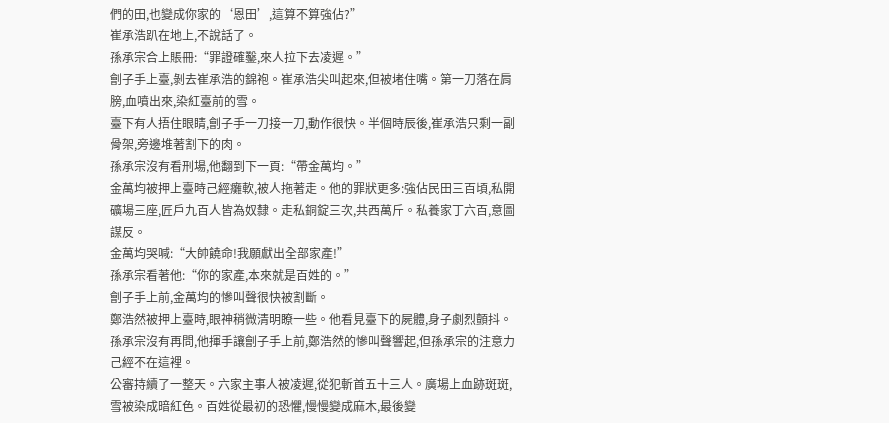們的田,也變成你家的‘恩田’,這算不算強佔?”
崔承浩趴在地上,不說話了。
孫承宗合上賬冊:“罪證確鑿,來人拉下去凌遲。”
劊子手上臺,剝去崔承浩的錦袍。崔承浩尖叫起來,但被堵住嘴。第一刀落在肩膀,血噴出來,染紅臺前的雪。
臺下有人捂住眼睛,劊子手一刀接一刀,動作很快。半個時辰後,崔承浩只剩一副骨架,旁邊堆著割下的肉。
孫承宗沒有看刑場,他翻到下一頁:“帶金萬均。”
金萬均被押上臺時己經癱軟,被人拖著走。他的罪狀更多:強佔民田三百頃,私開礦場三座,匠戶九百人皆為奴隸。走私銅錠三次,共西萬斤。私養家丁六百,意圖謀反。
金萬均哭喊:“大帥饒命!我願獻出全部家產!”
孫承宗看著他:“你的家產,本來就是百姓的。”
劊子手上前,金萬均的慘叫聲很快被割斷。
鄭浩然被押上臺時,眼神稍微清明瞭一些。他看見臺下的屍體,身子劇烈顫抖。
孫承宗沒有再問,他揮手讓劊子手上前,鄭浩然的慘叫聲響起,但孫承宗的注意力己經不在這裡。
公審持續了一整天。六家主事人被凌遲,從犯斬首五十三人。廣場上血跡斑斑,雪被染成暗紅色。百姓從最初的恐懼,慢慢變成麻木,最後變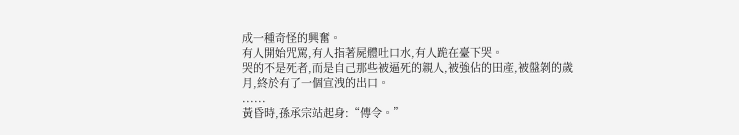成一種奇怪的興奮。
有人開始咒罵,有人指著屍體吐口水,有人跪在臺下哭。
哭的不是死者,而是自己那些被逼死的親人,被強佔的田產,被盤剝的歲月,終於有了一個宣洩的出口。
......
黃昏時,孫承宗站起身:“傳令。”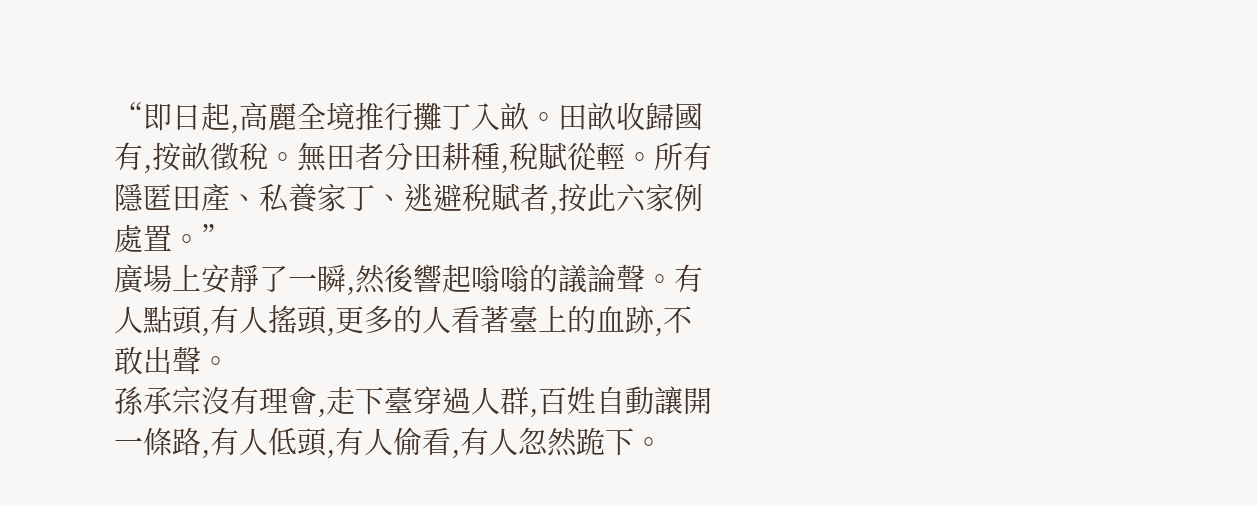“即日起,高麗全境推行攤丁入畝。田畝收歸國有,按畝徵稅。無田者分田耕種,稅賦從輕。所有隱匿田產、私養家丁、逃避稅賦者,按此六家例處置。”
廣場上安靜了一瞬,然後響起嗡嗡的議論聲。有人點頭,有人搖頭,更多的人看著臺上的血跡,不敢出聲。
孫承宗沒有理會,走下臺穿過人群,百姓自動讓開一條路,有人低頭,有人偷看,有人忽然跪下。